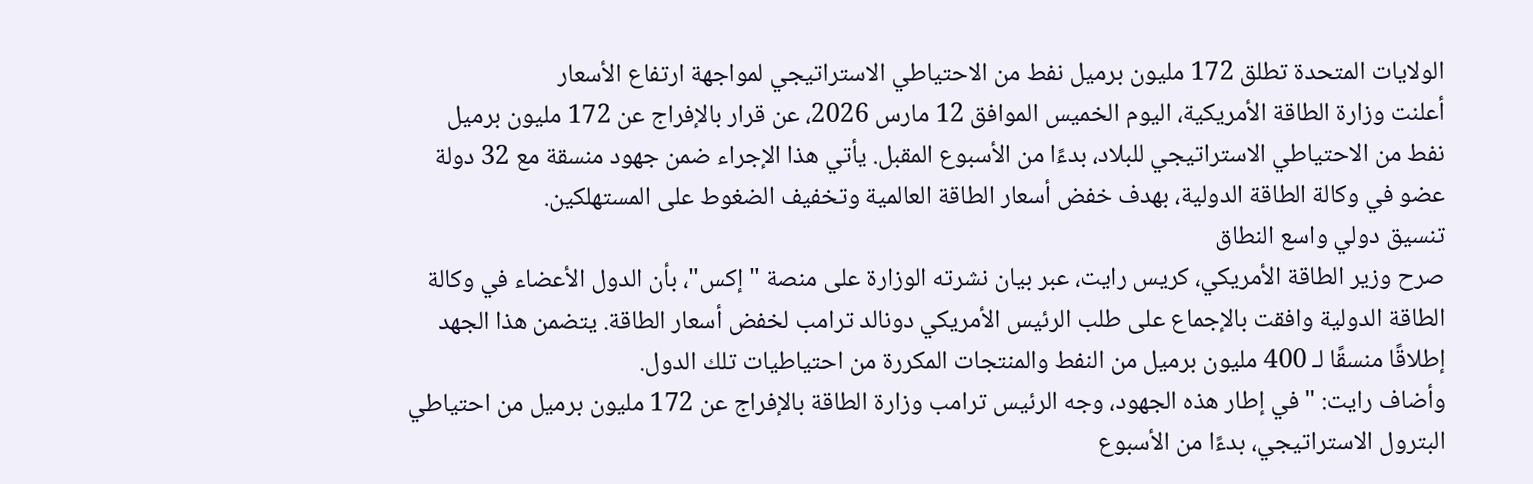الولايات المتحدة تطلق 172 مليون برميل نفط من الاحتياطي الاستراتيجي لمواجهة ارتفاع الأسعار
أعلنت وزارة الطاقة الأمريكية، اليوم الخميس الموافق 12 مارس 2026، عن قرار بالإفراج عن 172 مليون برميل نفط من الاحتياطي الاستراتيجي للبلاد، بدءًا من الأسبوع المقبل. يأتي هذا الإجراء ضمن جهود منسقة مع 32 دولة عضو في وكالة الطاقة الدولية، بهدف خفض أسعار الطاقة العالمية وتخفيف الضغوط على المستهلكين.
تنسيق دولي واسع النطاق
صرح وزير الطاقة الأمريكي، كريس رايت، عبر بيان نشرته الوزارة على منصة "إكس"، بأن الدول الأعضاء في وكالة الطاقة الدولية وافقت بالإجماع على طلب الرئيس الأمريكي دونالد ترامب لخفض أسعار الطاقة. يتضمن هذا الجهد إطلاقًا منسقًا لـ 400 مليون برميل من النفط والمنتجات المكررة من احتياطيات تلك الدول.
وأضاف رايت: "في إطار هذه الجهود، وجه الرئيس ترامب وزارة الطاقة بالإفراج عن 172 مليون برميل من احتياطي البترول الاستراتيجي، بدءًا من الأسبوع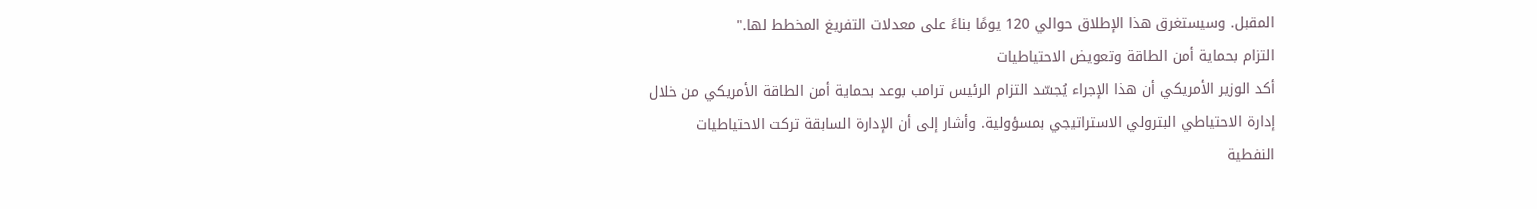المقبل. وسيستغرق هذا الإطلاق حوالي 120 يومًا بناءً على معدلات التفريغ المخطط لها."
التزام بحماية أمن الطاقة وتعويض الاحتياطيات
أكد الوزير الأمريكي أن هذا الإجراء يُجسّد التزام الرئيس ترامب بوعد بحماية أمن الطاقة الأمريكي من خلال إدارة الاحتياطي البترولي الاستراتيجي بمسؤولية. وأشار إلى أن الإدارة السابقة تركت الاحتياطيات النفطية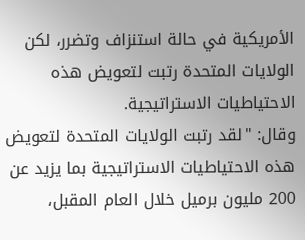الأمريكية في حالة استنزاف وتضرر، لكن الولايات المتحدة رتبت لتعويض هذه الاحتياطيات الاستراتيجية.
وقال: "لقد رتبت الولايات المتحدة لتعويض هذه الاحتياطيات الاستراتيجية بما يزيد عن 200 مليون برميل خلال العام المقبل،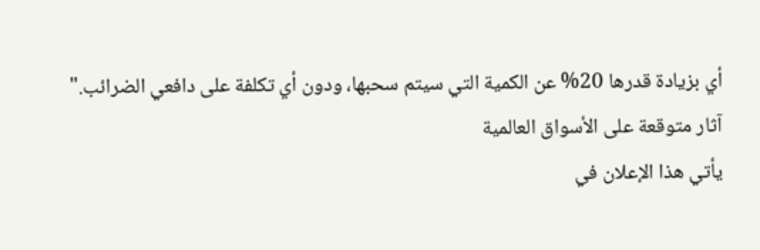أي بزيادة قدرها 20% عن الكمية التي سيتم سحبها، ودون أي تكلفة على دافعي الضرائب."
آثار متوقعة على الأسواق العالمية
يأتي هذا الإعلان في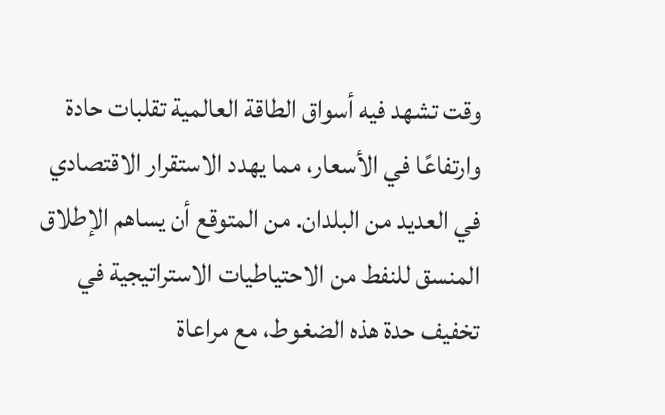وقت تشهد فيه أسواق الطاقة العالمية تقلبات حادة وارتفاعًا في الأسعار، مما يهدد الاستقرار الاقتصادي في العديد من البلدان. من المتوقع أن يساهم الإطلاق المنسق للنفط من الاحتياطيات الاستراتيجية في تخفيف حدة هذه الضغوط، مع مراعاة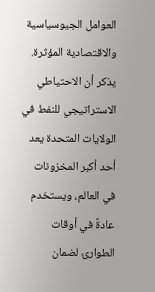العوامل الجيوسياسية والاقتصادية المؤثرة.
يذكر أن الاحتياطي الاستراتيجي للنفط في الولايات المتحدة يعد أحد أكبر المخزونات في العالم، ويستخدم عادةً في أوقات الطوارئ لضمان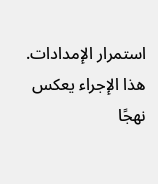استمرار الإمدادات. هذا الإجراء يعكس نهجًا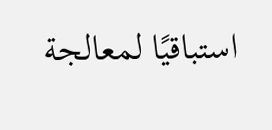استباقيًا لمعالجة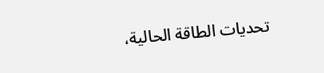تحديات الطاقة الحالية،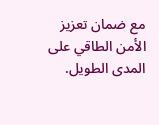مع ضمان تعزيز الأمن الطاقي على المدى الطويل.